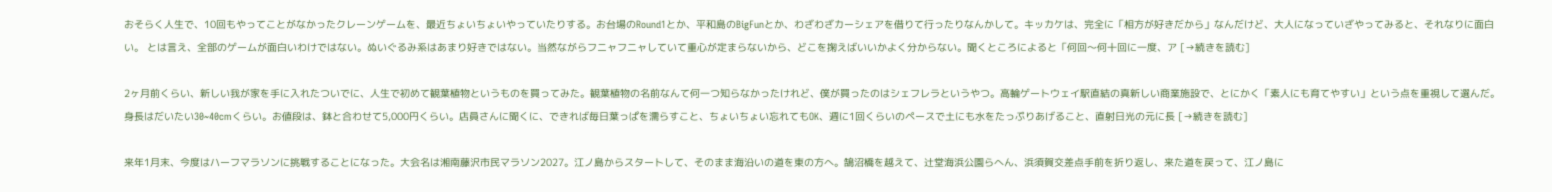おそらく人生で、10回もやってことがなかったクレーンゲームを、最近ちょいちょいやっていたりする。お台場のRound1とか、平和島のBigFunとか、わざわざカーシェアを借りて行ったりなんかして。キッカケは、完全に「相方が好きだから」なんだけど、大人になっていざやってみると、それなりに面白い。 とは言え、全部のゲームが面白いわけではない。ぬいぐるみ系はあまり好きではない。当然ながらフニャフニャしていて重心が定まらないから、どこを掬えばいいかよく分からない。聞くところによると「何回〜何十回に一度、ア [→続きを読む]

2ヶ月前くらい、新しい我が家を手に入れたついでに、人生で初めて観葉植物というものを買ってみた。観葉植物の名前なんて何一つ知らなかったけれど、僕が買ったのはシェフレラというやつ。高輪ゲートウェイ駅直結の真新しい商業施設で、とにかく「素人にも育てやすい」という点を重視して選んだ。身長はだいたい30~40cmくらい。お値段は、鉢と合わせて5,000円くらい。店員さんに聞くに、できれば毎日葉っぱを濡らすこと、ちょいちょい忘れてもOK、週に1回くらいのペースで土にも水をたっぷりあげること、直射日光の元に長 [→続きを読む]

来年1月末、今度はハーフマラソンに挑戦することになった。大会名は湘南藤沢市民マラソン2027。江ノ島からスタートして、そのまま海沿いの道を東の方へ。鵠沼橋を越えて、辻堂海浜公園らへん、浜須賀交差点手前を折り返し、来た道を戻って、江ノ島に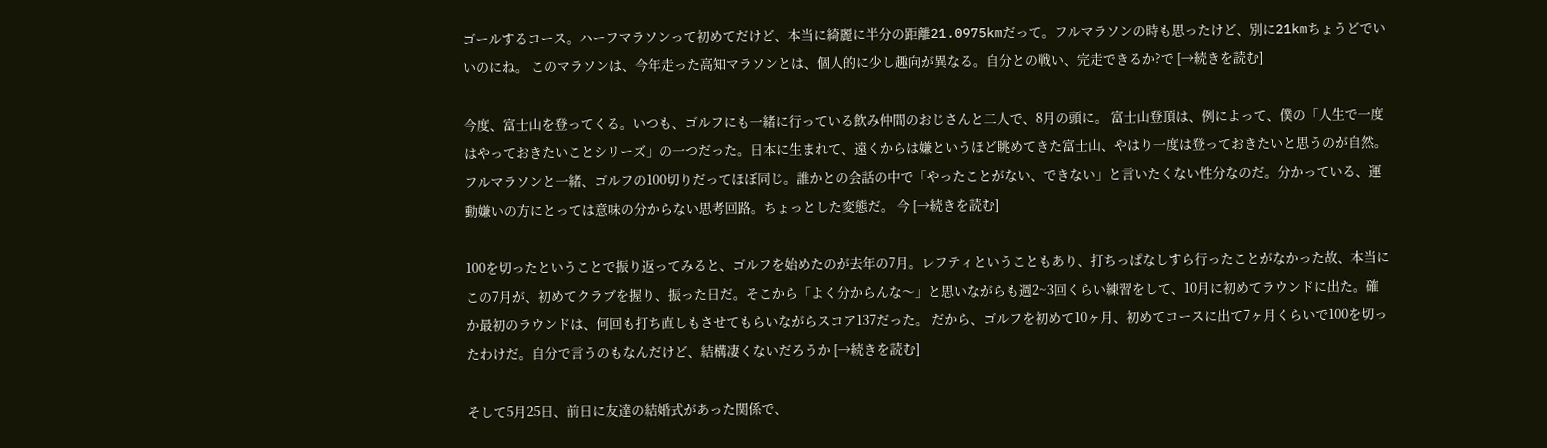ゴールするコース。ハーフマラソンって初めてだけど、本当に綺麗に半分の距離21.0975kmだって。フルマラソンの時も思ったけど、別に21kmちょうどでいいのにね。 このマラソンは、今年走った高知マラソンとは、個人的に少し趣向が異なる。自分との戦い、完走できるか?で [→続きを読む]

今度、富士山を登ってくる。いつも、ゴルフにも一緒に行っている飲み仲間のおじさんと二人で、8月の頭に。 富士山登頂は、例によって、僕の「人生で一度はやっておきたいことシリーズ」の一つだった。日本に生まれて、遠くからは嫌というほど眺めてきた富士山、やはり一度は登っておきたいと思うのが自然。フルマラソンと一緒、ゴルフの100切りだってほぼ同じ。誰かとの会話の中で「やったことがない、できない」と言いたくない性分なのだ。分かっている、運動嫌いの方にとっては意味の分からない思考回路。ちょっとした変態だ。 今 [→続きを読む]

100を切ったということで振り返ってみると、ゴルフを始めたのが去年の7月。レフティということもあり、打ちっぱなしすら行ったことがなかった故、本当にこの7月が、初めてクラブを握り、振った日だ。そこから「よく分からんな〜」と思いながらも週2~3回くらい練習をして、10月に初めてラウンドに出た。確か最初のラウンドは、何回も打ち直しもさせてもらいながらスコア137だった。 だから、ゴルフを初めて10ヶ月、初めてコースに出て7ヶ月くらいで100を切ったわけだ。自分で言うのもなんだけど、結構凄くないだろうか [→続きを読む]

そして5月25日、前日に友達の結婚式があった関係で、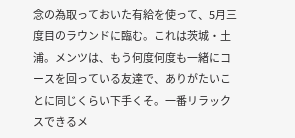念の為取っておいた有給を使って、5月三度目のラウンドに臨む。これは茨城・土浦。メンツは、もう何度何度も一緒にコースを回っている友達で、ありがたいことに同じくらい下手くそ。一番リラックスできるメ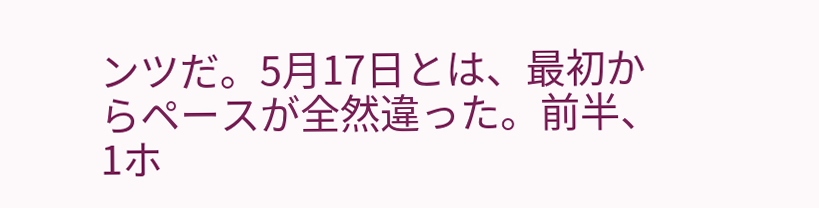ンツだ。5月17日とは、最初からペースが全然違った。前半、1ホ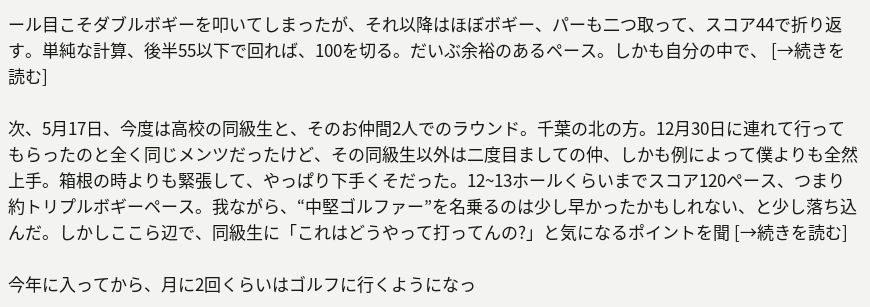ール目こそダブルボギーを叩いてしまったが、それ以降はほぼボギー、パーも二つ取って、スコア44で折り返す。単純な計算、後半55以下で回れば、100を切る。だいぶ余裕のあるペース。しかも自分の中で、 [→続きを読む]

次、5月17日、今度は高校の同級生と、そのお仲間2人でのラウンド。千葉の北の方。12月30日に連れて行ってもらったのと全く同じメンツだったけど、その同級生以外は二度目ましての仲、しかも例によって僕よりも全然上手。箱根の時よりも緊張して、やっぱり下手くそだった。12~13ホールくらいまでスコア120ペース、つまり約トリプルボギーペース。我ながら、“中堅ゴルファー”を名乗るのは少し早かったかもしれない、と少し落ち込んだ。しかしここら辺で、同級生に「これはどうやって打ってんの?」と気になるポイントを聞 [→続きを読む]

今年に入ってから、月に2回くらいはゴルフに行くようになっ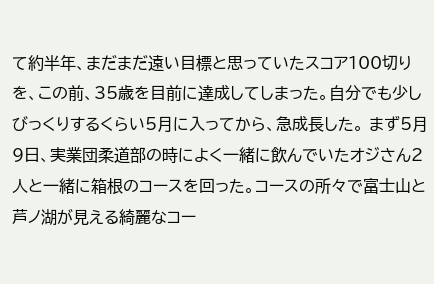て約半年、まだまだ遠い目標と思っていたスコア100切りを、この前、35歳を目前に達成してしまった。自分でも少しびっくりするくらい5月に入ってから、急成長した。 まず5月9日、実業団柔道部の時によく一緒に飲んでいたオジさん2人と一緒に箱根のコースを回った。コースの所々で富士山と芦ノ湖が見える綺麗なコー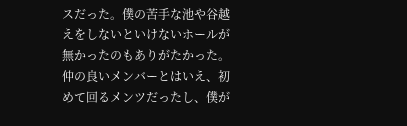スだった。僕の苦手な池や谷越えをしないといけないホールが無かったのもありがたかった。仲の良いメンバーとはいえ、初めて回るメンツだったし、僕が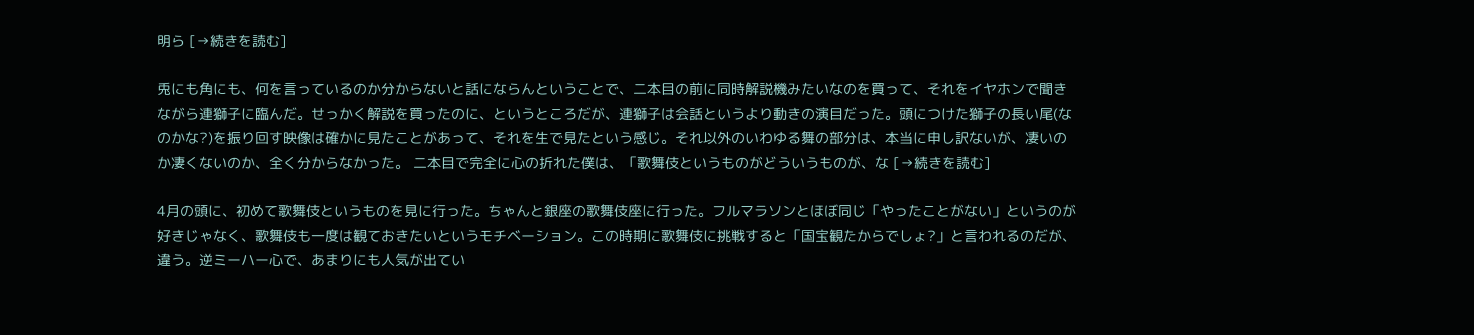明ら [→続きを読む]

兎にも角にも、何を言っているのか分からないと話にならんということで、二本目の前に同時解説機みたいなのを買って、それをイヤホンで聞きながら連獅子に臨んだ。せっかく解説を買ったのに、というところだが、連獅子は会話というより動きの演目だった。頭につけた獅子の長い尾(なのかな?)を振り回す映像は確かに見たことがあって、それを生で見たという感じ。それ以外のいわゆる舞の部分は、本当に申し訳ないが、凄いのか凄くないのか、全く分からなかった。 二本目で完全に心の折れた僕は、「歌舞伎というものがどういうものが、な [→続きを読む]

4月の頭に、初めて歌舞伎というものを見に行った。ちゃんと銀座の歌舞伎座に行った。フルマラソンとほぼ同じ「やったことがない」というのが好きじゃなく、歌舞伎も一度は観ておきたいというモチベーション。この時期に歌舞伎に挑戦すると「国宝観たからでしょ?」と言われるのだが、違う。逆ミーハー心で、あまりにも人気が出てい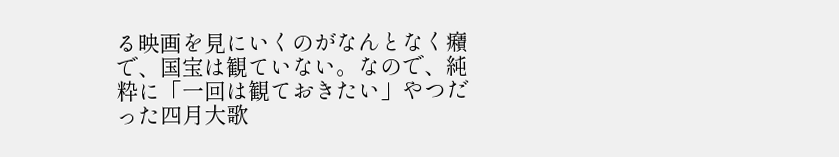る映画を見にいくのがなんとなく癪で、国宝は観ていない。なので、純粋に「一回は観ておきたい」やつだった四月大歌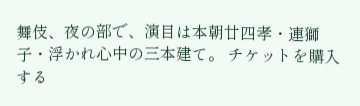舞伎、夜の部で、演目は本朝廿四孝・連獅子・浮かれ心中の三本建て。 チケットを購入する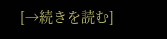[→続きを読む]